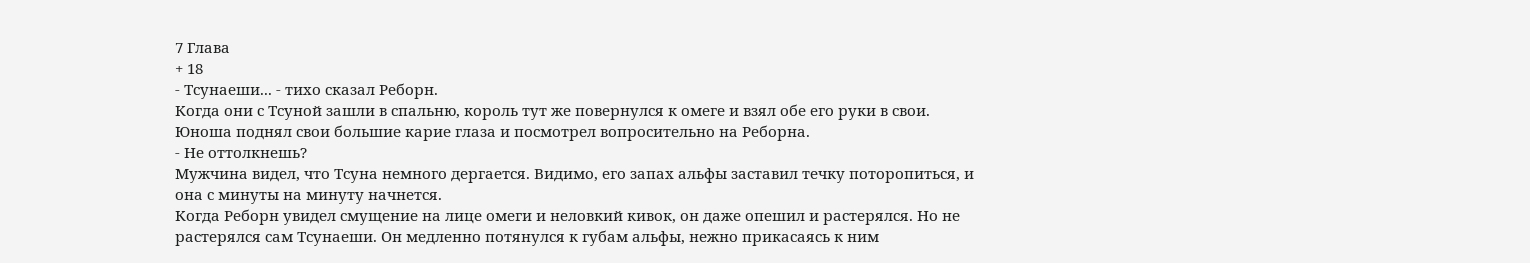7 Глава
+ 18
- Тсунаеши... - тихо сказал Реборн.
Когда они с Тсуной зашли в спальню, король тут же повернулся к омеге и взял обе его руки в свои.
Юноша поднял свои большие карие глаза и посмотрел вопросительно на Реборна.
- Не оттолкнешь?
Мужчина видел, что Тсуна немного дергается. Видимо, его запах альфы заставил течку поторопиться, и она с минуты на минуту начнется.
Когда Реборн увидел смущение на лице омеги и неловкий кивок, он даже опешил и растерялся. Но не растерялся сам Тсунаеши. Он медленно потянулся к губам альфы, нежно прикасаясь к ним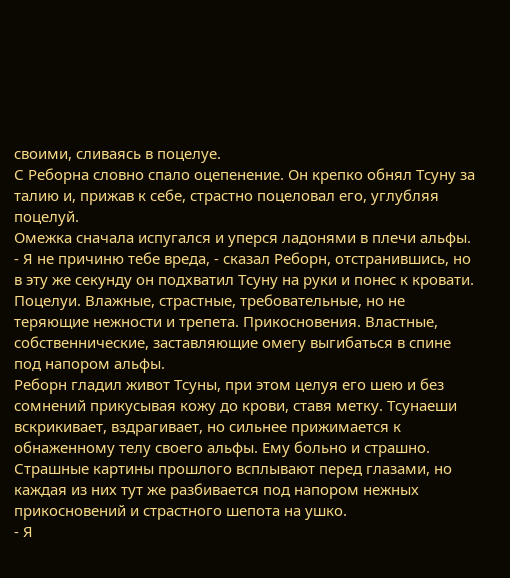своими, сливаясь в поцелуе.
С Реборна словно спало оцепенение. Он крепко обнял Тсуну за талию и, прижав к себе, страстно поцеловал его, углубляя поцелуй.
Омежка сначала испугался и уперся ладонями в плечи альфы.
- Я не причиню тебе вреда, - сказал Реборн, отстранившись, но в эту же секунду он подхватил Тсуну на руки и понес к кровати.
Поцелуи. Влажные, страстные, требовательные, но не теряющие нежности и трепета. Прикосновения. Властные, собственнические, заставляющие омегу выгибаться в спине под напором альфы.
Реборн гладил живот Тсуны, при этом целуя его шею и без сомнений прикусывая кожу до крови, ставя метку. Тсунаеши вскрикивает, вздрагивает, но сильнее прижимается к обнаженному телу своего альфы. Ему больно и страшно. Страшные картины прошлого всплывают перед глазами, но каждая из них тут же разбивается под напором нежных прикосновений и страстного шепота на ушко.
- Я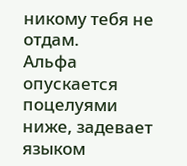никому тебя не отдам.
Альфа опускается поцелуями ниже, задевает языком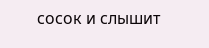сосок и слышит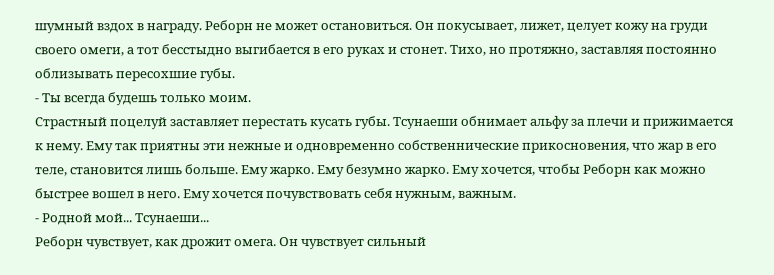шумный вздох в награду. Реборн не может остановиться. Он покусывает, лижет, целует кожу на груди своего омеги, а тот бесстыдно выгибается в его руках и стонет. Тихо, но протяжно, заставляя постоянно облизывать пересохшие губы.
- Ты всегда будешь только моим.
Страстный поцелуй заставляет перестать кусать губы. Тсунаеши обнимает альфу за плечи и прижимается к нему. Ему так приятны эти нежные и одновременно собственнические прикосновения, что жар в его теле, становится лишь больше. Ему жарко. Ему безумно жарко. Ему хочется, чтобы Реборн как можно быстрее вошел в него. Ему хочется почувствовать себя нужным, важным.
- Родной мой... Тсунаеши...
Реборн чувствует, как дрожит омега. Он чувствует сильный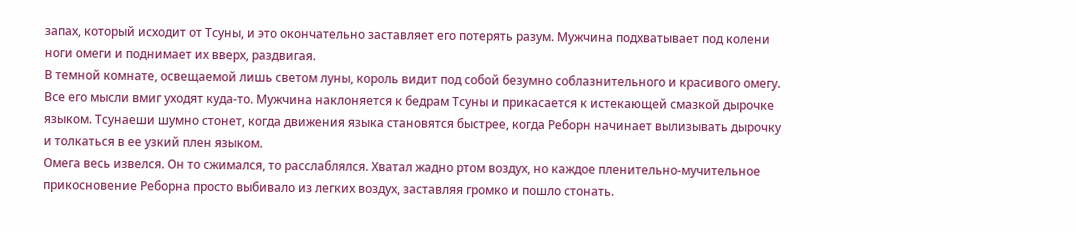запах, который исходит от Тсуны, и это окончательно заставляет его потерять разум. Мужчина подхватывает под колени ноги омеги и поднимает их вверх, раздвигая.
В темной комнате, освещаемой лишь светом луны, король видит под собой безумно соблазнительного и красивого омегу. Все его мысли вмиг уходят куда-то. Мужчина наклоняется к бедрам Тсуны и прикасается к истекающей смазкой дырочке языком. Тсунаеши шумно стонет, когда движения языка становятся быстрее, когда Реборн начинает вылизывать дырочку и толкаться в ее узкий плен языком.
Омега весь извелся. Он то сжимался, то расслаблялся. Хватал жадно ртом воздух, но каждое пленительно-мучительное прикосновение Реборна просто выбивало из легких воздух, заставляя громко и пошло стонать.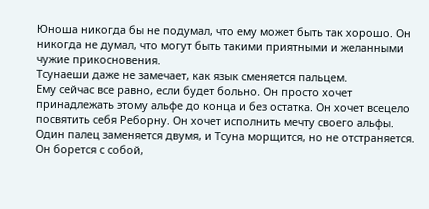Юноша никогда бы не подумал, что ему может быть так хорошо. Он никогда не думал, что могут быть такими приятными и желанными чужие прикосновения.
Тсунаеши даже не замечает, как язык сменяется пальцем.
Ему сейчас все равно, если будет больно. Он просто хочет принадлежать этому альфе до конца и без остатка. Он хочет всецело посвятить себя Реборну. Он хочет исполнить мечту своего альфы.
Один палец заменяется двумя, и Тсуна морщится, но не отстраняется. Он борется с собой,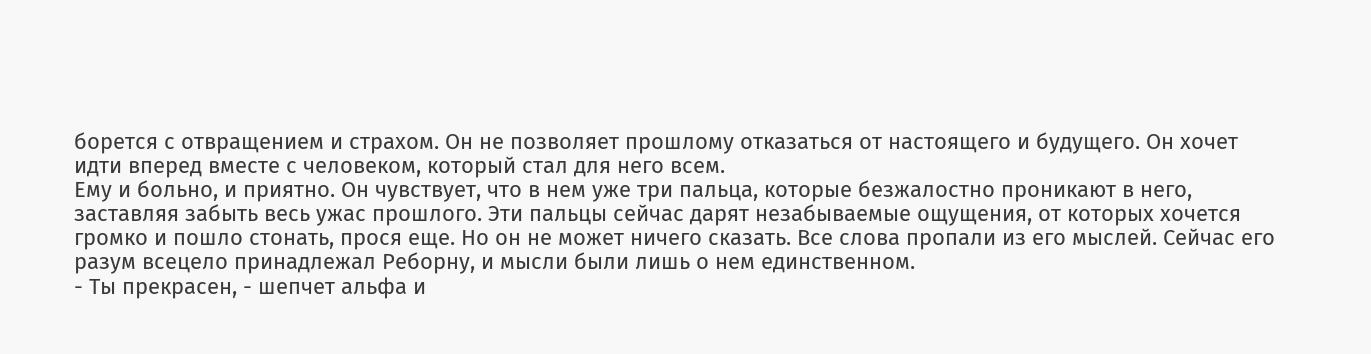борется с отвращением и страхом. Он не позволяет прошлому отказаться от настоящего и будущего. Он хочет идти вперед вместе с человеком, который стал для него всем.
Ему и больно, и приятно. Он чувствует, что в нем уже три пальца, которые безжалостно проникают в него, заставляя забыть весь ужас прошлого. Эти пальцы сейчас дарят незабываемые ощущения, от которых хочется громко и пошло стонать, прося еще. Но он не может ничего сказать. Все слова пропали из его мыслей. Сейчас его разум всецело принадлежал Реборну, и мысли были лишь о нем единственном.
- Ты прекрасен, - шепчет альфа и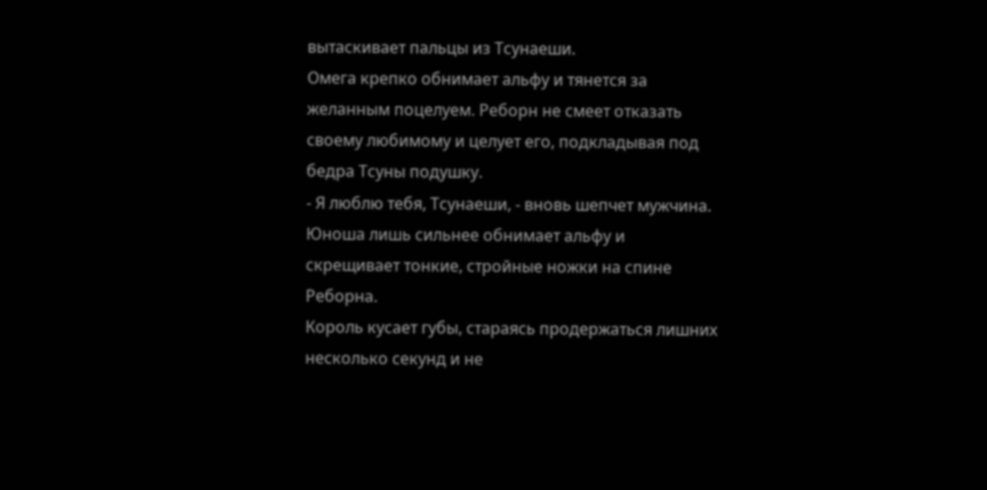вытаскивает пальцы из Тсунаеши.
Омега крепко обнимает альфу и тянется за желанным поцелуем. Реборн не смеет отказать своему любимому и целует его, подкладывая под бедра Тсуны подушку.
- Я люблю тебя, Тсунаеши, - вновь шепчет мужчина.
Юноша лишь сильнее обнимает альфу и скрещивает тонкие, стройные ножки на спине Реборна.
Король кусает губы, стараясь продержаться лишних несколько секунд и не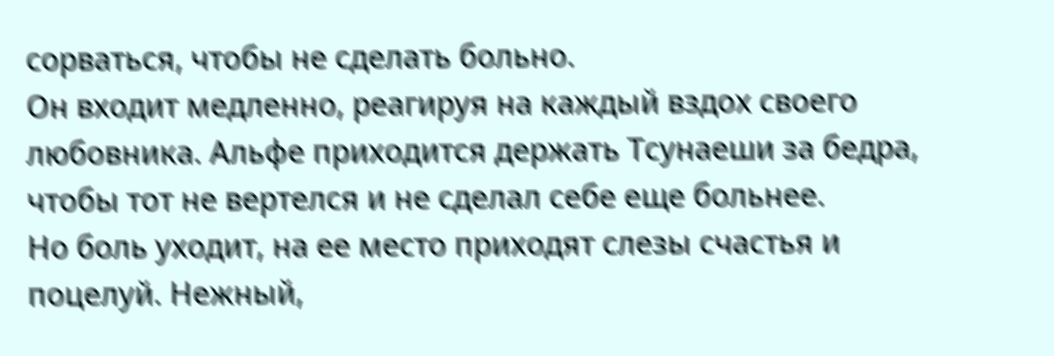сорваться, чтобы не сделать больно.
Он входит медленно, реагируя на каждый вздох своего любовника. Альфе приходится держать Тсунаеши за бедра, чтобы тот не вертелся и не сделал себе еще больнее.
Но боль уходит, на ее место приходят слезы счастья и поцелуй. Нежный,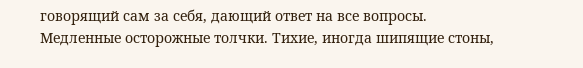говорящий сам за себя, дающий ответ на все вопросы.
Медленные осторожные толчки. Тихие, иногда шипящие стоны,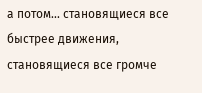а потом... становящиеся все быстрее движения, становящиеся все громче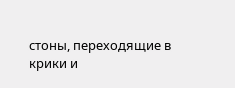стоны, переходящие в крики и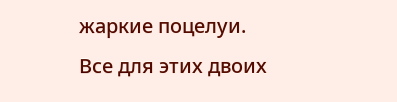жаркие поцелуи.
Все для этих двоих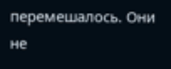перемешалось. Они не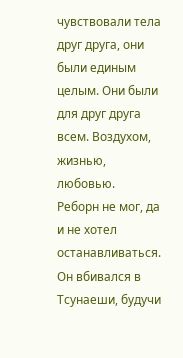чувствовали тела друг друга, они были единым целым. Они были для друг друга всем. Воздухом, жизнью, любовью.
Реборн не мог, да и не хотел останавливаться. Он вбивался в Тсунаеши, будучи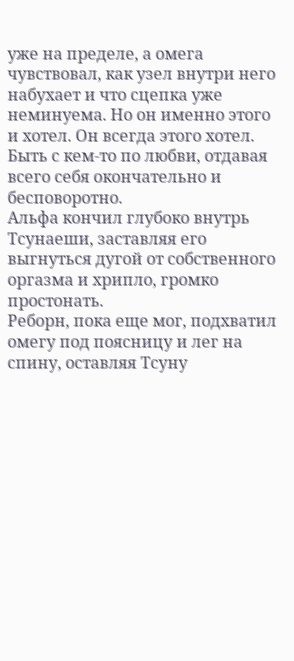уже на пределе, а омега чувствовал, как узел внутри него набухает и что сцепка уже неминуема. Но он именно этого и хотел. Он всегда этого хотел. Быть с кем-то по любви, отдавая всего себя окончательно и бесповоротно.
Альфа кончил глубоко внутрь Тсунаеши, заставляя его выгнуться дугой от собственного оргазма и хрипло, громко простонать.
Реборн, пока еще мог, подхватил омегу под поясницу и лег на спину, оставляя Тсуну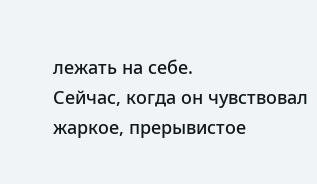лежать на себе.
Сейчас, когда он чувствовал жаркое, прерывистое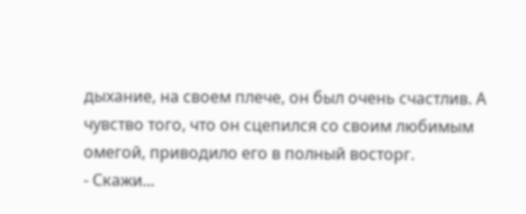дыхание, на своем плече, он был очень счастлив. А чувство того, что он сцепился со своим любимым омегой, приводило его в полный восторг.
- Скажи...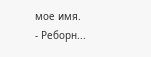мое имя.
- Реборн...